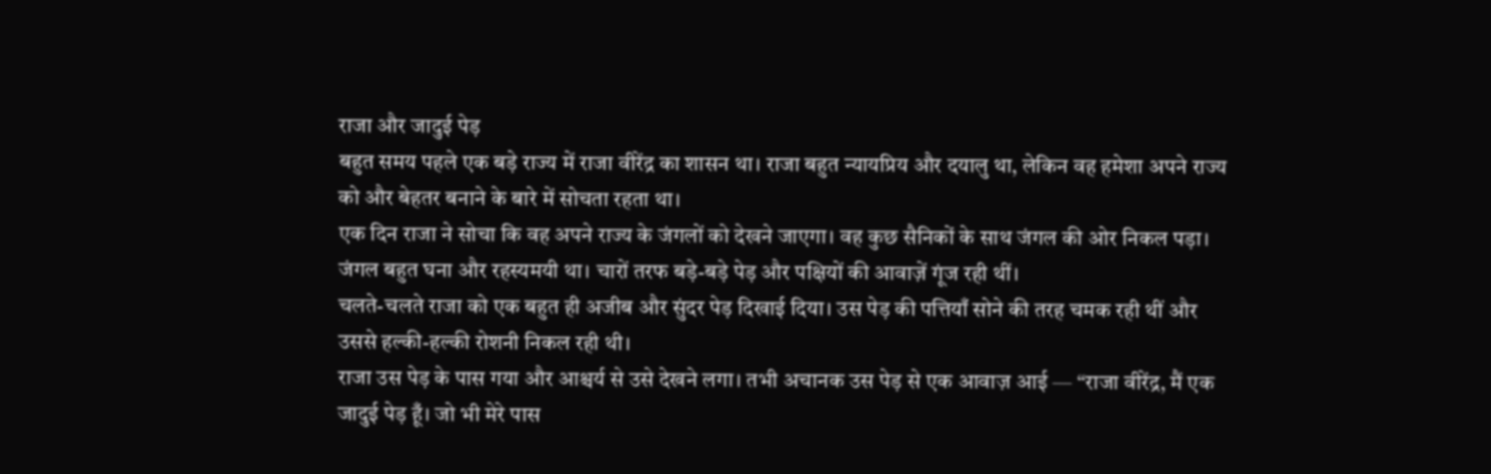राजा और जादुई पेड़
बहुत समय पहले एक बड़े राज्य में राजा वीरेंद्र का शासन था। राजा बहुत न्यायप्रिय और दयालु था, लेकिन वह हमेशा अपने राज्य को और बेहतर बनाने के बारे में सोचता रहता था।
एक दिन राजा ने सोचा कि वह अपने राज्य के जंगलों को देखने जाएगा। वह कुछ सैनिकों के साथ जंगल की ओर निकल पड़ा। जंगल बहुत घना और रहस्यमयी था। चारों तरफ बड़े-बड़े पेड़ और पक्षियों की आवाज़ें गूंज रही थीं।
चलते-चलते राजा को एक बहुत ही अजीब और सुंदर पेड़ दिखाई दिया। उस पेड़ की पत्तियाँ सोने की तरह चमक रही थीं और उससे हल्की-हल्की रोशनी निकल रही थी।
राजा उस पेड़ के पास गया और आश्चर्य से उसे देखने लगा। तभी अचानक उस पेड़ से एक आवाज़ आई — “राजा वीरेंद्र, मैं एक जादुई पेड़ हूँ। जो भी मेरे पास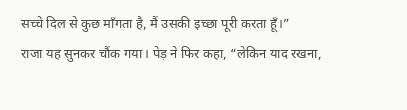सच्चे दिल से कुछ माँगता है, मैं उसकी इच्छा पूरी करता हूँ।”
राजा यह सुनकर चौंक गया। पेड़ ने फिर कहा, “लेकिन याद रखना,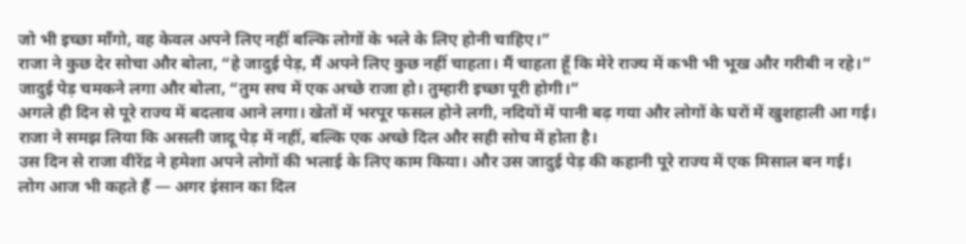जो भी इच्छा माँगो, वह केवल अपने लिए नहीं बल्कि लोगों के भले के लिए होनी चाहिए।”
राजा ने कुछ देर सोचा और बोला, “हे जादुई पेड़, मैं अपने लिए कुछ नहीं चाहता। मैं चाहता हूँ कि मेरे राज्य में कभी भी भूख और गरीबी न रहे।”
जादुई पेड़ चमकने लगा और बोला, “तुम सच में एक अच्छे राजा हो। तुम्हारी इच्छा पूरी होगी।”
अगले ही दिन से पूरे राज्य में बदलाव आने लगा। खेतों में भरपूर फसल होने लगी, नदियों में पानी बढ़ गया और लोगों के घरों में खुशहाली आ गई।
राजा ने समझ लिया कि असली जादू पेड़ में नहीं, बल्कि एक अच्छे दिल और सही सोच में होता है।
उस दिन से राजा वीरेंद्र ने हमेशा अपने लोगों की भलाई के लिए काम किया। और उस जादुई पेड़ की कहानी पूरे राज्य में एक मिसाल बन गई।
लोग आज भी कहते हैं — अगर इंसान का दिल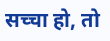सच्चा हो, तो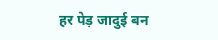हर पेड़ जादुई बन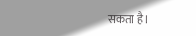सकता है।